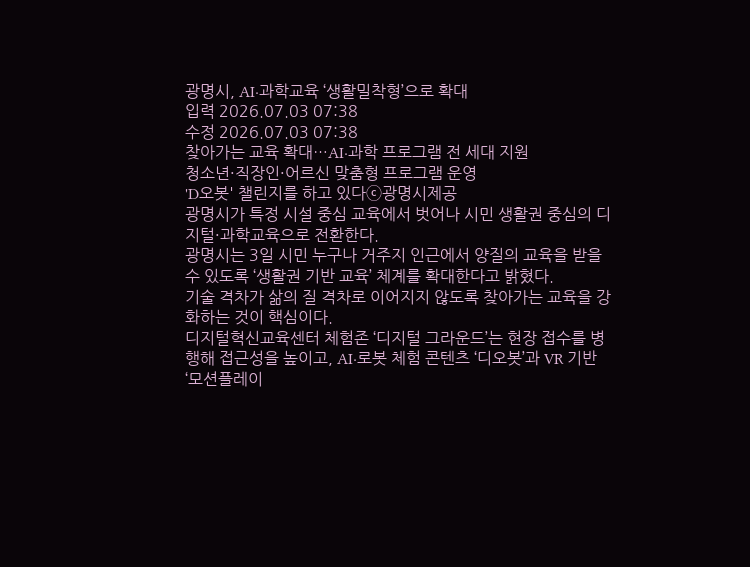광명시, AI·과학교육 ‘생활밀착형’으로 확대
입력 2026.07.03 07:38
수정 2026.07.03 07:38
찾아가는 교육 확대…AI·과학 프로그램 전 세대 지원
청소년·직장인·어르신 맞춤형 프로그램 운영
'D오봇' 챌린지를 하고 있다ⓒ광명시제공
광명시가 특정 시설 중심 교육에서 벗어나 시민 생활권 중심의 디지털·과학교육으로 전환한다.
광명시는 3일 시민 누구나 거주지 인근에서 양질의 교육을 받을 수 있도록 ‘생활권 기반 교육’ 체계를 확대한다고 밝혔다.
기술 격차가 삶의 질 격차로 이어지지 않도록 찾아가는 교육을 강화하는 것이 핵심이다.
디지털혁신교육센터 체험존 ‘디지털 그라운드’는 현장 접수를 병행해 접근성을 높이고, AI·로봇 체험 콘텐츠 ‘디오봇’과 VR 기반 ‘모션플레이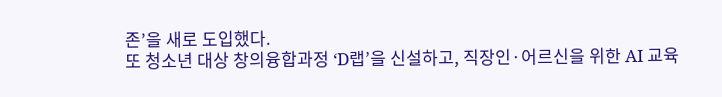존’을 새로 도입했다.
또 청소년 대상 창의융합과정 ‘D랩’을 신설하고, 직장인·어르신을 위한 AI 교육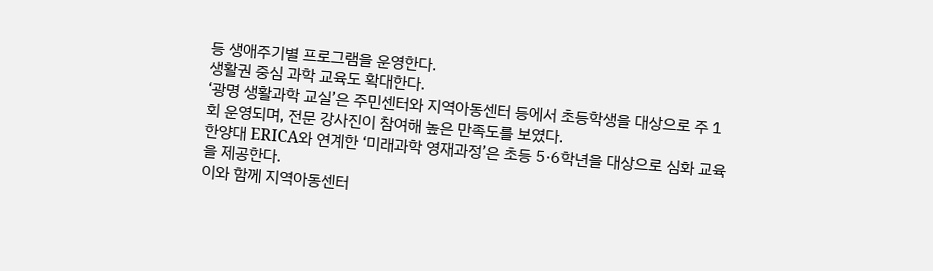등 생애주기별 프로그램을 운영한다.
생활권 중심 과학 교육도 확대한다.
‘광명 생활과학 교실’은 주민센터와 지역아동센터 등에서 초등학생을 대상으로 주 1회 운영되며, 전문 강사진이 참여해 높은 만족도를 보였다.
한양대 ERICA와 연계한 ‘미래과학 영재과정’은 초등 5·6학년을 대상으로 심화 교육을 제공한다.
이와 함께 지역아동센터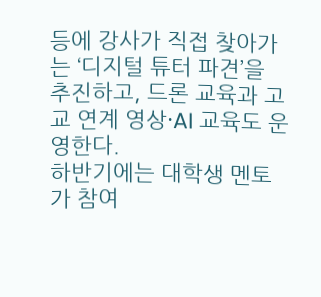등에 강사가 직접 찾아가는 ‘디지털 튜터 파견’을 추진하고, 드론 교육과 고교 연계 영상·AI 교육도 운영한다.
하반기에는 대학생 멘토가 참여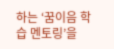하는 ‘꿈이음 학습 멘토링’을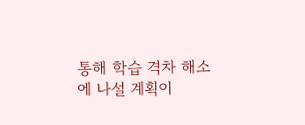통해 학습 격차 해소에 나설 계획이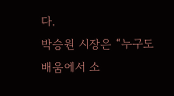다.
박승원 시장은 “누구도 배움에서 소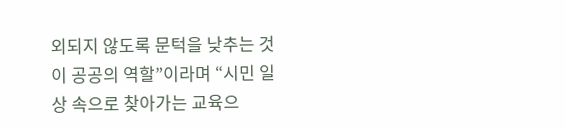외되지 않도록 문턱을 낮추는 것이 공공의 역할”이라며 “시민 일상 속으로 찾아가는 교육으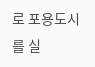로 포용도시를 실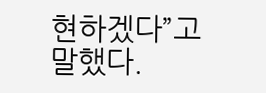현하겠다”고 말했다.